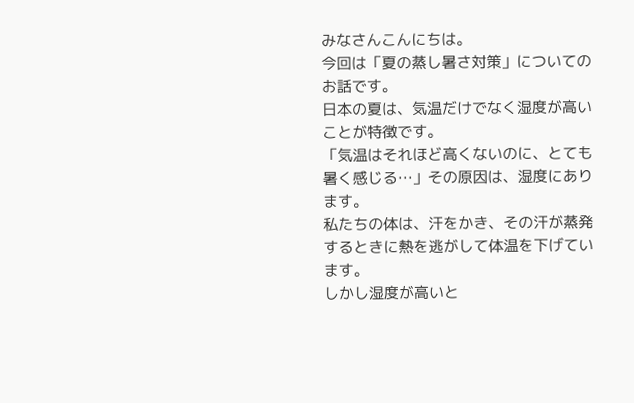みなさんこんにちは。
今回は「夏の蒸し暑さ対策」についてのお話です。
日本の夏は、気温だけでなく湿度が高いことが特徴です。
「気温はそれほど高くないのに、とても暑く感じる…」その原因は、湿度にあります。
私たちの体は、汗をかき、その汗が蒸発するときに熱を逃がして体温を下げています。
しかし湿度が高いと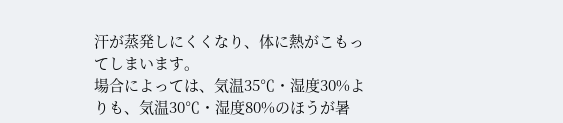汗が蒸発しにくくなり、体に熱がこもってしまいます。
場合によっては、気温35℃・湿度30%よりも、気温30℃・湿度80%のほうが暑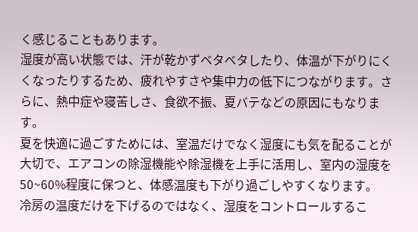く感じることもあります。
湿度が高い状態では、汗が乾かずベタベタしたり、体温が下がりにくくなったりするため、疲れやすさや集中力の低下につながります。さらに、熱中症や寝苦しさ、食欲不振、夏バテなどの原因にもなります。
夏を快適に過ごすためには、室温だけでなく湿度にも気を配ることが大切で、エアコンの除湿機能や除湿機を上手に活用し、室内の湿度を50~60%程度に保つと、体感温度も下がり過ごしやすくなります。
冷房の温度だけを下げるのではなく、湿度をコントロールするこ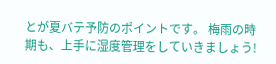とが夏バテ予防のポイントです。 梅雨の時期も、上手に湿度管理をしていきましょう!